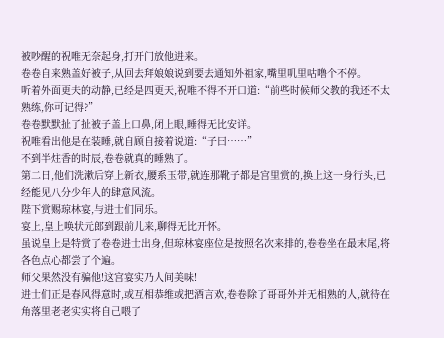被吵醒的祝唯无奈起身,打开门放他进来。
卷卷自来熟盖好被子,从回去拜娘娘说到要去通知外祖家,嘴里叽里咕噜个不停。
听着外面更夫的动静,已经是四更天,祝唯不得不开口道:“前些时候师父教的我还不太熟练,你可记得?”
卷卷默默扯了扯被子盖上口鼻,闭上眼,睡得无比安详。
祝唯看出他是在装睡,就自顾自接着说道:“子曰……”
不到半炷香的时辰,卷卷就真的睡熟了。
第二日,他们洗漱后穿上新衣,腰系玉带,就连那靴子都是宫里赏的,换上这一身行头,已经能见八分少年人的肆意风流。
陛下赏赐琼林宴,与进士们同乐。
宴上,皇上唤状元郎到跟前儿来,聊得无比开怀。
虽说皇上是特赏了卷卷进士出身,但琼林宴座位是按照名次来排的,卷卷坐在最末尾,将各色点心都尝了个遍。
师父果然没有骗他!这宫宴实乃人间美味!
进士们正是春风得意时,或互相恭维或把酒言欢,卷卷除了哥哥外并无相熟的人,就待在角落里老老实实将自己喂了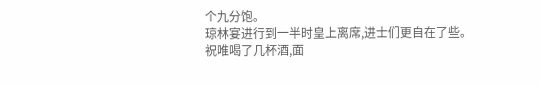个九分饱。
琼林宴进行到一半时皇上离席,进士们更自在了些。
祝唯喝了几杯酒,面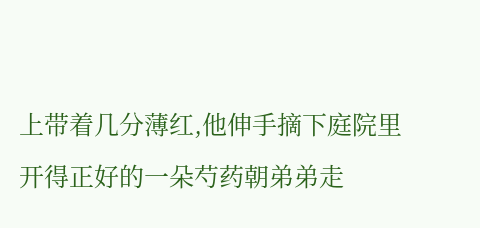上带着几分薄红,他伸手摘下庭院里开得正好的一朵芍药朝弟弟走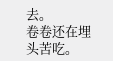去。
卷卷还在埋头苦吃。